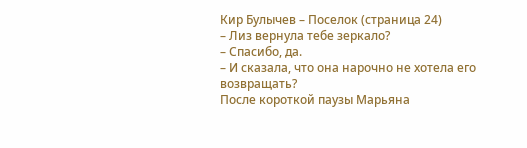Кир Булычев – Поселок (страница 24)
– Лиз вернула тебе зеркало?
– Спасибо, да.
– И сказала, что она нарочно не хотела его возвращать?
После короткой паузы Марьяна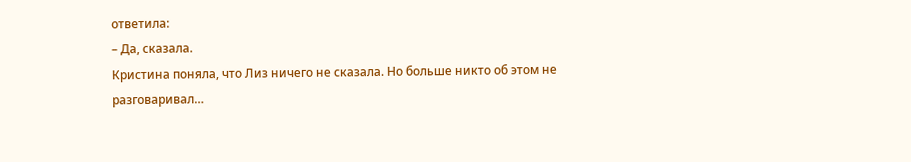ответила:
– Да, сказала.
Кристина поняла, что Лиз ничего не сказала. Но больше никто об этом не разговаривал…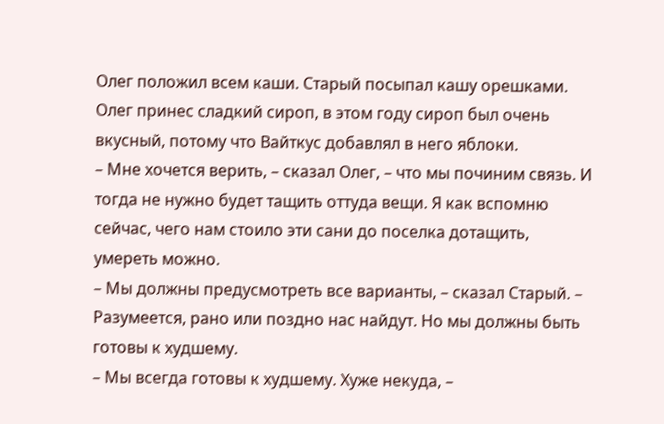Олег положил всем каши. Старый посыпал кашу орешками. Олег принес сладкий сироп, в этом году сироп был очень вкусный, потому что Вайткус добавлял в него яблоки.
– Мне хочется верить, – сказал Олег, – что мы починим связь. И тогда не нужно будет тащить оттуда вещи. Я как вспомню сейчас, чего нам стоило эти сани до поселка дотащить, умереть можно.
– Мы должны предусмотреть все варианты, – сказал Старый. – Разумеется, рано или поздно нас найдут. Но мы должны быть готовы к худшему.
– Мы всегда готовы к худшему. Хуже некуда, –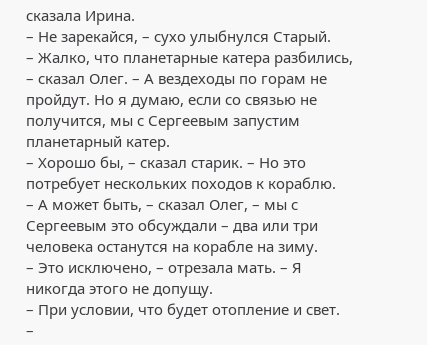сказала Ирина.
– Не зарекайся, – сухо улыбнулся Старый.
– Жалко, что планетарные катера разбились, – сказал Олег. – А вездеходы по горам не пройдут. Но я думаю, если со связью не получится, мы с Сергеевым запустим планетарный катер.
– Хорошо бы, – сказал старик. – Но это потребует нескольких походов к кораблю.
– А может быть, – сказал Олег, – мы с Сергеевым это обсуждали – два или три человека останутся на корабле на зиму.
– Это исключено, – отрезала мать. – Я никогда этого не допущу.
– При условии, что будет отопление и свет.
–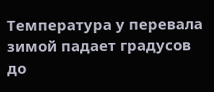Температура у перевала зимой падает градусов до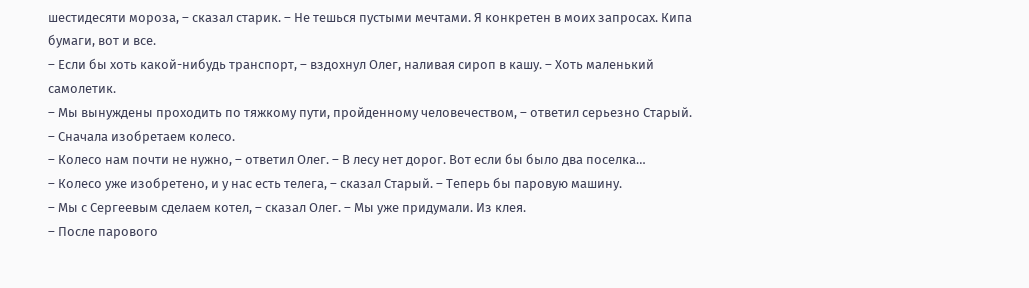шестидесяти мороза, – сказал старик. – Не тешься пустыми мечтами. Я конкретен в моих запросах. Кипа бумаги, вот и все.
– Если бы хоть какой-нибудь транспорт, – вздохнул Олег, наливая сироп в кашу. – Хоть маленький самолетик.
– Мы вынуждены проходить по тяжкому пути, пройденному человечеством, – ответил серьезно Старый. – Сначала изобретаем колесо.
– Колесо нам почти не нужно, – ответил Олег. – В лесу нет дорог. Вот если бы было два поселка…
– Колесо уже изобретено, и у нас есть телега, – сказал Старый. – Теперь бы паровую машину.
– Мы с Сергеевым сделаем котел, – сказал Олег. – Мы уже придумали. Из клея.
– После парового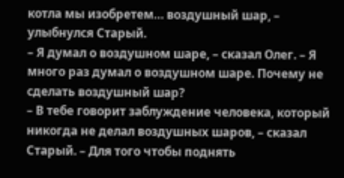котла мы изобретем… воздушный шар, – улыбнулся Старый.
– Я думал о воздушном шаре, – сказал Олег. – Я много раз думал о воздушном шаре. Почему не сделать воздушный шар?
– В тебе говорит заблуждение человека, который никогда не делал воздушных шаров, – сказал Старый. – Для того чтобы поднять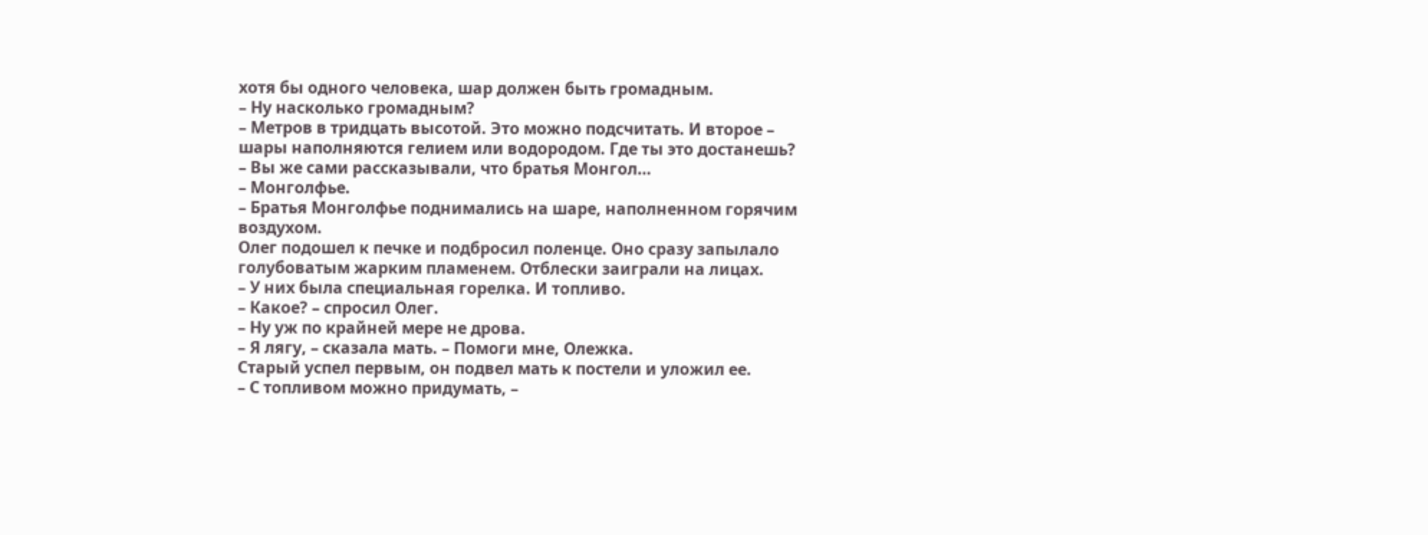хотя бы одного человека, шар должен быть громадным.
– Ну насколько громадным?
– Метров в тридцать высотой. Это можно подсчитать. И второе – шары наполняются гелием или водородом. Где ты это достанешь?
– Вы же сами рассказывали, что братья Монгол…
– Монголфье.
– Братья Монголфье поднимались на шаре, наполненном горячим воздухом.
Олег подошел к печке и подбросил поленце. Оно сразу запылало голубоватым жарким пламенем. Отблески заиграли на лицах.
– У них была специальная горелка. И топливо.
– Какое? – спросил Олег.
– Ну уж по крайней мере не дрова.
– Я лягу, – сказала мать. – Помоги мне, Олежка.
Старый успел первым, он подвел мать к постели и уложил ее.
– С топливом можно придумать, –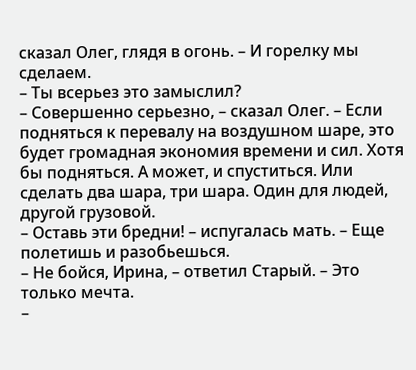сказал Олег, глядя в огонь. – И горелку мы сделаем.
– Ты всерьез это замыслил?
– Совершенно серьезно, – сказал Олег. – Если подняться к перевалу на воздушном шаре, это будет громадная экономия времени и сил. Хотя бы подняться. А может, и спуститься. Или сделать два шара, три шара. Один для людей, другой грузовой.
– Оставь эти бредни! – испугалась мать. – Еще полетишь и разобьешься.
– Не бойся, Ирина, – ответил Старый. – Это только мечта.
–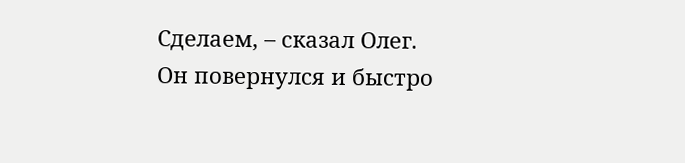Сделаем, – сказал Олег.
Он повернулся и быстро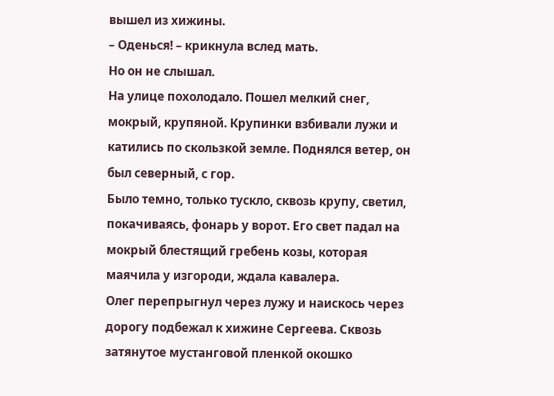вышел из хижины.
– Оденься! – крикнула вслед мать.
Но он не слышал.
На улице похолодало. Пошел мелкий снег, мокрый, крупяной. Крупинки взбивали лужи и катились по скользкой земле. Поднялся ветер, он был северный, с гор.
Было темно, только тускло, сквозь крупу, светил, покачиваясь, фонарь у ворот. Его свет падал на мокрый блестящий гребень козы, которая маячила у изгороди, ждала кавалера.
Олег перепрыгнул через лужу и наискось через дорогу подбежал к хижине Сергеева. Сквозь затянутое мустанговой пленкой окошко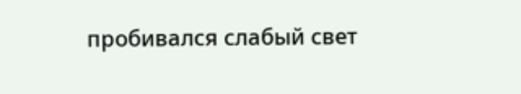пробивался слабый свет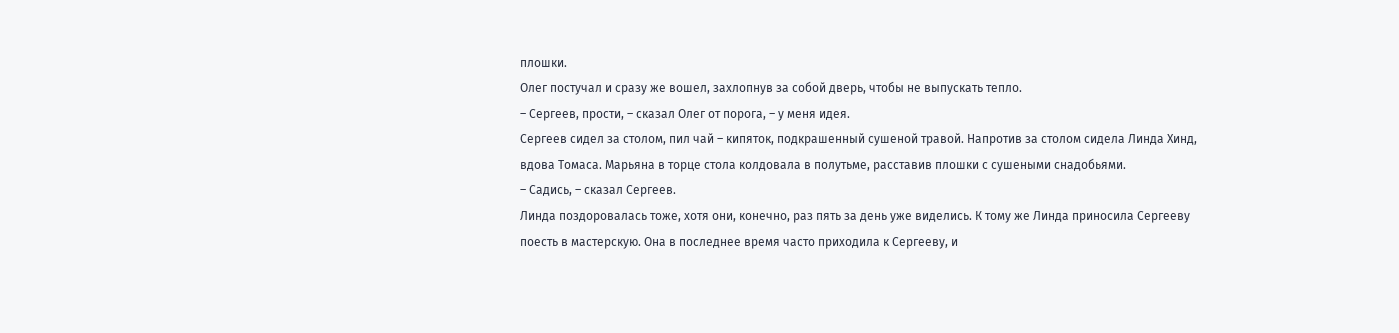плошки.
Олег постучал и сразу же вошел, захлопнув за собой дверь, чтобы не выпускать тепло.
– Сергеев, прости, – сказал Олег от порога, – у меня идея.
Сергеев сидел за столом, пил чай – кипяток, подкрашенный сушеной травой. Напротив за столом сидела Линда Хинд, вдова Томаса. Марьяна в торце стола колдовала в полутьме, расставив плошки с сушеными снадобьями.
– Садись, – сказал Сергеев.
Линда поздоровалась тоже, хотя они, конечно, раз пять за день уже виделись. К тому же Линда приносила Сергееву поесть в мастерскую. Она в последнее время часто приходила к Сергееву, и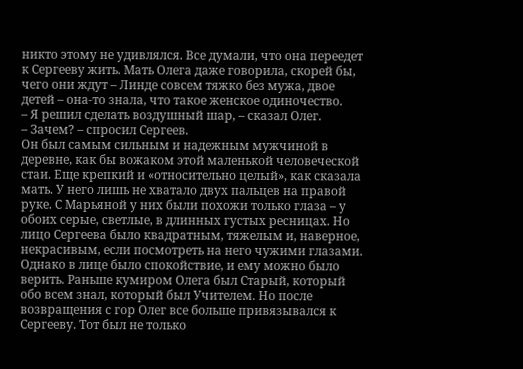никто этому не удивлялся. Все думали, что она переедет к Сергееву жить. Мать Олега даже говорила, скорей бы, чего они ждут – Линде совсем тяжко без мужа, двое детей – она-то знала, что такое женское одиночество.
– Я решил сделать воздушный шар, – сказал Олег.
– Зачем? – спросил Сергеев.
Он был самым сильным и надежным мужчиной в деревне, как бы вожаком этой маленькой человеческой стаи. Еще крепкий и «относительно целый», как сказала мать. У него лишь не хватало двух пальцев на правой руке. С Марьяной у них были похожи только глаза – у обоих серые, светлые, в длинных густых ресницах. Но лицо Сергеева было квадратным, тяжелым и, наверное, некрасивым, если посмотреть на него чужими глазами. Однако в лице было спокойствие, и ему можно было верить. Раньше кумиром Олега был Старый, который обо всем знал, который был Учителем. Но после возвращения с гор Олег все больше привязывался к Сергееву. Тот был не только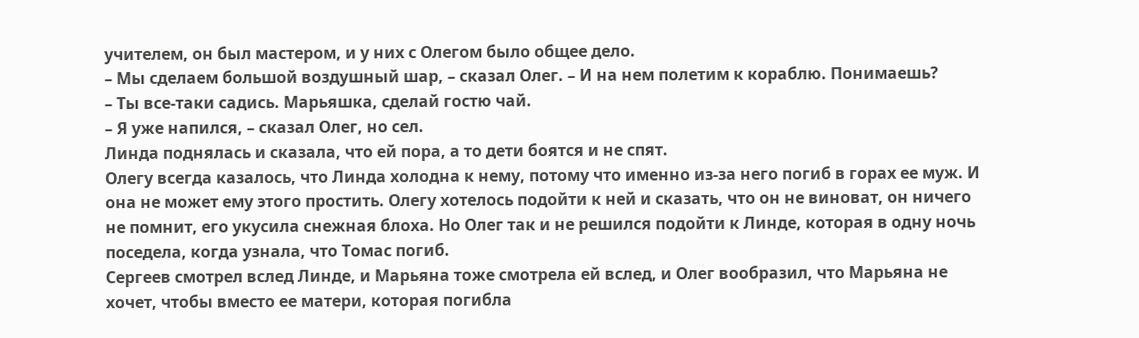учителем, он был мастером, и у них с Олегом было общее дело.
– Мы сделаем большой воздушный шар, – сказал Олег. – И на нем полетим к кораблю. Понимаешь?
– Ты все-таки садись. Марьяшка, сделай гостю чай.
– Я уже напился, – сказал Олег, но сел.
Линда поднялась и сказала, что ей пора, а то дети боятся и не спят.
Олегу всегда казалось, что Линда холодна к нему, потому что именно из-за него погиб в горах ее муж. И она не может ему этого простить. Олегу хотелось подойти к ней и сказать, что он не виноват, он ничего не помнит, его укусила снежная блоха. Но Олег так и не решился подойти к Линде, которая в одну ночь поседела, когда узнала, что Томас погиб.
Сергеев смотрел вслед Линде, и Марьяна тоже смотрела ей вслед, и Олег вообразил, что Марьяна не хочет, чтобы вместо ее матери, которая погибла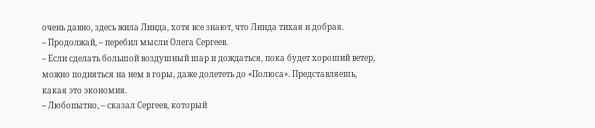очень давно, здесь жила Линда, хотя все знают, что Линда тихая и добрая.
– Продолжай, – перебил мысли Олега Сергеев.
– Если сделать большой воздушный шар и дождаться, пока будет хороший ветер, можно подняться на нем в горы, даже долететь до «Полюса». Представляешь, какая это экономия.
– Любопытно, – сказал Сергеев, который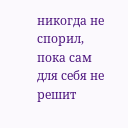никогда не спорил, пока сам для себя не решит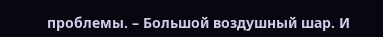проблемы. – Большой воздушный шар. И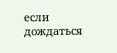если дождаться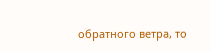обратного ветра, то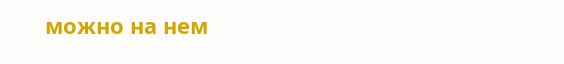можно на нем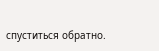спуститься обратно.